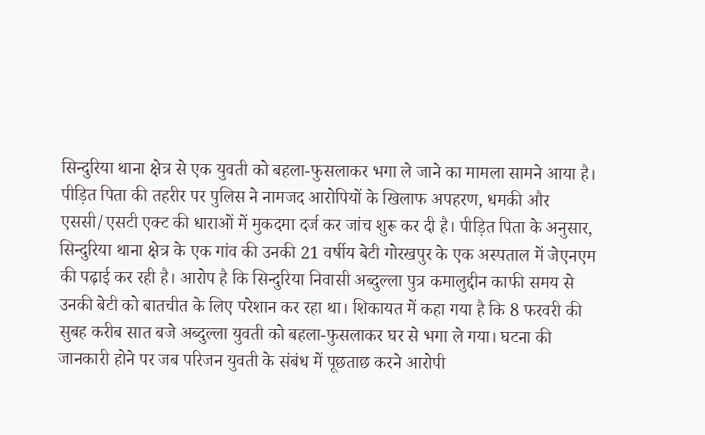सिन्दुरिया थाना क्षेत्र से एक युवती को बहला-फुसलाकर भगा ले जाने का मामला सामने आया है। पीड़ित पिता की तहरीर पर पुलिस ने नामजद आरोपियों के खिलाफ अपहरण, धमकी और एससी/एसटी एक्ट की धाराओं में मुकदमा दर्ज कर जांच शुरू कर दी है। पीड़ित पिता के अनुसार, सिन्दुरिया थाना क्षेत्र के एक गांव की उनकी 21 वर्षीय बेटी गोरखपुर के एक अस्पताल में जेएनएम की पढ़ाई कर रही है। आरोप है कि सिन्दुरिया निवासी अब्दुल्ला पुत्र कमालुद्दीन काफी समय से उनकी बेटी को बातचीत के लिए परेशान कर रहा था। शिकायत में कहा गया है कि 8 फरवरी की सुबह करीब सात बजे अब्दुल्ला युवती को बहला-फुसलाकर घर से भगा ले गया। घटना की जानकारी होने पर जब परिजन युवती के संबंध में पूछताछ करने आरोपी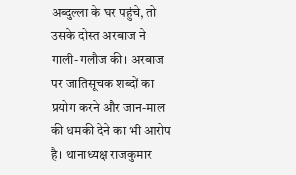अब्दुल्ला के घर पहुंचे, तो उसके दोस्त अरबाज ने गाली-गलौज की। अरबाज पर जातिसूचक शब्दों का प्रयोग करने और जान-माल की धमकी देने का भी आरोप है। थानाध्यक्ष राजकुमार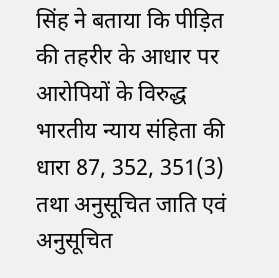सिंह ने बताया कि पीड़ित की तहरीर के आधार पर आरोपियों के विरुद्ध भारतीय न्याय संहिता की धारा 87, 352, 351(3) तथा अनुसूचित जाति एवं अनुसूचित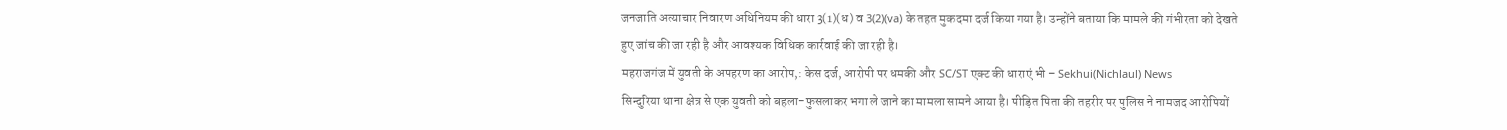जनजाति अत्याचार निवारण अधिनियम की धारा 3(1)(ध) व 3(2)(va) के तहत मुकदमा दर्ज किया गया है। उन्होंने बताया कि मामले की गंभीरता को देखते हुए जांच की जा रही है और आवश्यक विधिक कार्रवाई की जा रही है।
महराजगंज में युवती के अपहरण का आरोप,: केस दर्ज, आरोपी पर धमकी और SC/ST एक्ट की धाराएं भी – Sekhui(Nichlaul) News
सिन्दुरिया थाना क्षेत्र से एक युवती को बहला-फुसलाकर भगा ले जाने का मामला सामने आया है। पीड़ित पिता की तहरीर पर पुलिस ने नामजद आरोपियों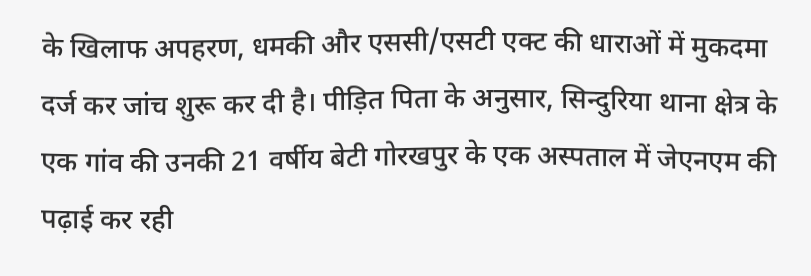के खिलाफ अपहरण, धमकी और एससी/एसटी एक्ट की धाराओं में मुकदमा दर्ज कर जांच शुरू कर दी है। पीड़ित पिता के अनुसार, सिन्दुरिया थाना क्षेत्र के एक गांव की उनकी 21 वर्षीय बेटी गोरखपुर के एक अस्पताल में जेएनएम की पढ़ाई कर रही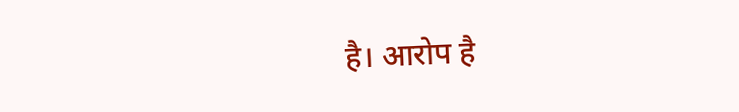है। आरोप है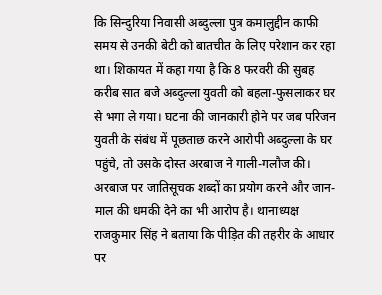कि सिन्दुरिया निवासी अब्दुल्ला पुत्र कमालुद्दीन काफी समय से उनकी बेटी को बातचीत के लिए परेशान कर रहा था। शिकायत में कहा गया है कि 8 फरवरी की सुबह करीब सात बजे अब्दुल्ला युवती को बहला-फुसलाकर घर से भगा ले गया। घटना की जानकारी होने पर जब परिजन युवती के संबंध में पूछताछ करने आरोपी अब्दुल्ला के घर पहुंचे, तो उसके दोस्त अरबाज ने गाली-गलौज की। अरबाज पर जातिसूचक शब्दों का प्रयोग करने और जान-माल की धमकी देने का भी आरोप है। थानाध्यक्ष राजकुमार सिंह ने बताया कि पीड़ित की तहरीर के आधार पर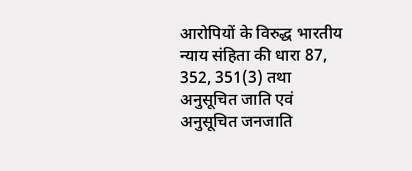आरोपियों के विरुद्ध भारतीय न्याय संहिता की धारा 87, 352, 351(3) तथा अनुसूचित जाति एवं अनुसूचित जनजाति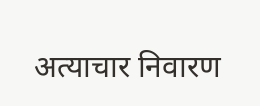अत्याचार निवारण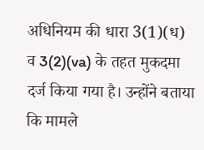अधिनियम की धारा 3(1)(ध) व 3(2)(va) के तहत मुकदमा दर्ज किया गया है। उन्होंने बताया कि मामले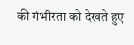की गंभीरता को देखते हुए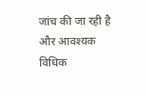जांच की जा रही है और आवश्यक विधिक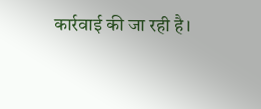कार्रवाई की जा रही है।